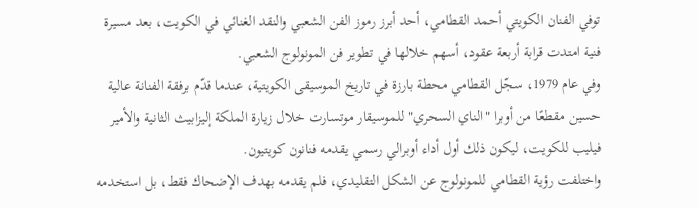توفي الفنان الكويتي أحمد القطامي، أحد أبرز رموز الفن الشعبي والنقد الغنائي في الكويت، بعد مسيرة فنية امتدت قرابة أربعة عقود، أسهم خلالها في تطوير فن المونولوج الشعبي.
وفي عام 1979، سجّل القطامي محطة بارزة في تاريخ الموسيقى الكويتية، عندما قدّم برفقة الفنانة عالية حسين مقطعًا من أوبرا "الناي السحري" للموسيقار موتسارت خلال زيارة الملكة إليزابيث الثانية والأمير فيليب للكويت، ليكون ذلك أول أداء أوبرالي رسمي يقدمه فنانون كويتيون.
واختلفت رؤية القطامي للمونولوج عن الشكل التقليدي، فلم يقدمه بهدف الإضحاك فقط، بل استخدمه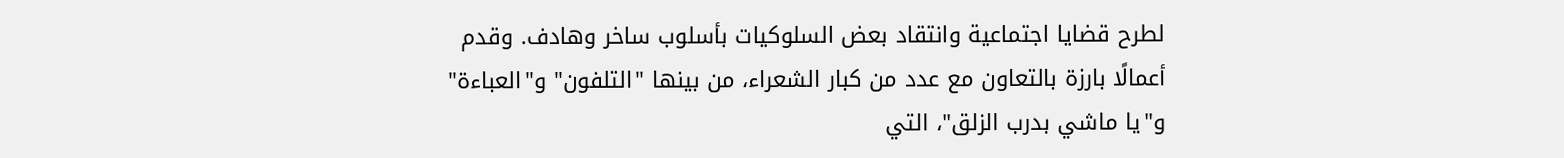لطرح قضايا اجتماعية وانتقاد بعض السلوكيات بأسلوب ساخر وهادف. وقدم أعمالًا بارزة بالتعاون مع عدد من كبار الشعراء، من بينها "التلفون" و"العباءة" و"يا ماشي بدرب الزلق"، التي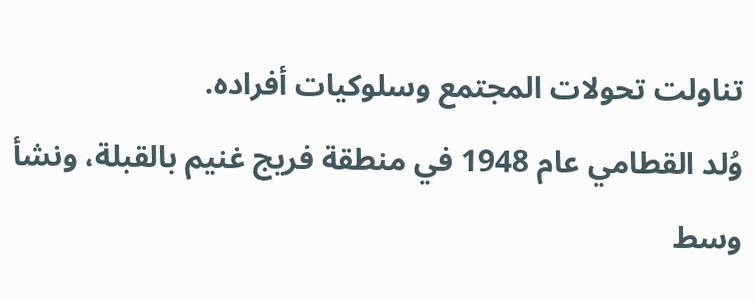تناولت تحولات المجتمع وسلوكيات أفراده.
وُلد القطامي عام 1948 في منطقة فريج غنيم بالقبلة، ونشأ وسط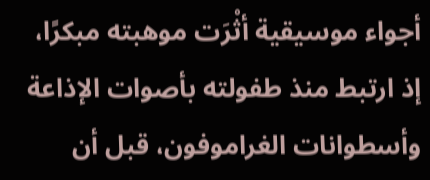أجواء موسيقية أثْرَت موهبته مبكرًا، إذ ارتبط منذ طفولته بأصوات الإذاعة وأسطوانات الغراموفون، قبل أن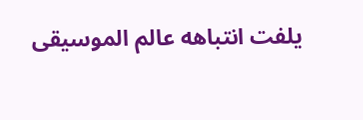يلفت انتباهه عالم الموسيقى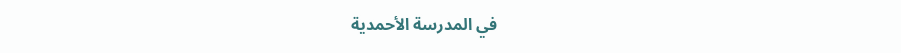في المدرسة الأحمدية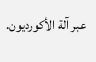عبر آلة الأكورديون.